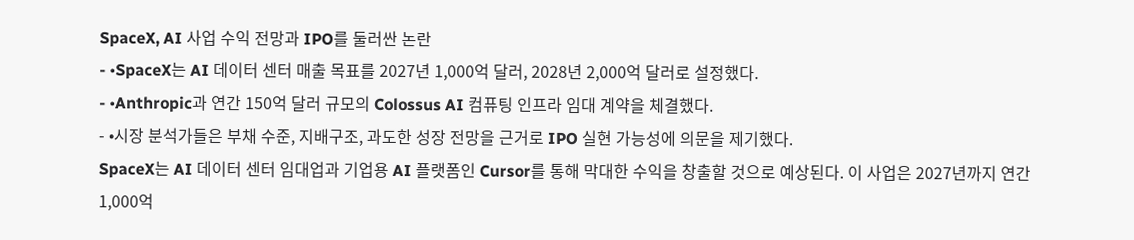SpaceX, AI 사업 수익 전망과 IPO를 둘러싼 논란
- •SpaceX는 AI 데이터 센터 매출 목표를 2027년 1,000억 달러, 2028년 2,000억 달러로 설정했다.
- •Anthropic과 연간 150억 달러 규모의 Colossus AI 컴퓨팅 인프라 임대 계약을 체결했다.
- •시장 분석가들은 부채 수준, 지배구조, 과도한 성장 전망을 근거로 IPO 실현 가능성에 의문을 제기했다.
SpaceX는 AI 데이터 센터 임대업과 기업용 AI 플랫폼인 Cursor를 통해 막대한 수익을 창출할 것으로 예상된다. 이 사업은 2027년까지 연간 1,000억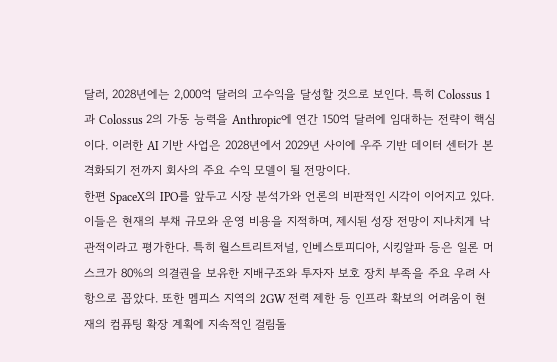달러, 2028년에는 2,000억 달러의 고수익을 달성할 것으로 보인다. 특히 Colossus 1과 Colossus 2의 가동 능력을 Anthropic에 연간 150억 달러에 임대하는 전략이 핵심이다. 이러한 AI 기반 사업은 2028년에서 2029년 사이에 우주 기반 데이터 센터가 본격화되기 전까지 회사의 주요 수익 모델이 될 전망이다.
한편 SpaceX의 IPO를 앞두고 시장 분석가와 언론의 비판적인 시각이 이어지고 있다. 이들은 현재의 부채 규모와 운영 비용을 지적하며, 제시된 성장 전망이 지나치게 낙관적이라고 평가한다. 특히 월스트리트저널, 인베스토피디아, 시킹알파 등은 일론 머스크가 80%의 의결권을 보유한 지배구조와 투자자 보호 장치 부족을 주요 우려 사항으로 꼽았다. 또한 멤피스 지역의 2GW 전력 제한 등 인프라 확보의 어려움이 현재의 컴퓨팅 확장 계획에 지속적인 걸림돌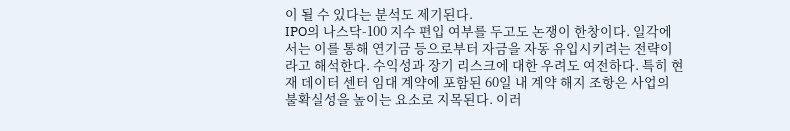이 될 수 있다는 분석도 제기된다.
IPO의 나스닥-100 지수 편입 여부를 두고도 논쟁이 한창이다. 일각에서는 이를 통해 연기금 등으로부터 자금을 자동 유입시키려는 전략이라고 해석한다. 수익성과 장기 리스크에 대한 우려도 여전하다. 특히 현재 데이터 센터 임대 계약에 포함된 60일 내 계약 해지 조항은 사업의 불확실성을 높이는 요소로 지목된다. 이러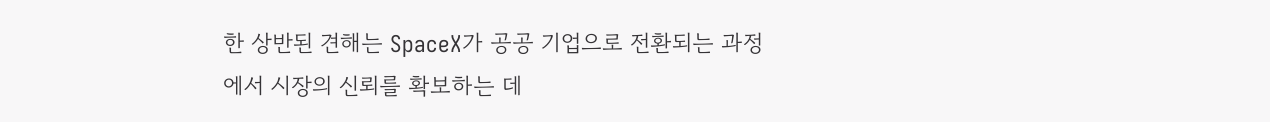한 상반된 견해는 SpaceX가 공공 기업으로 전환되는 과정에서 시장의 신뢰를 확보하는 데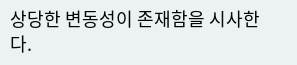상당한 변동성이 존재함을 시사한다.